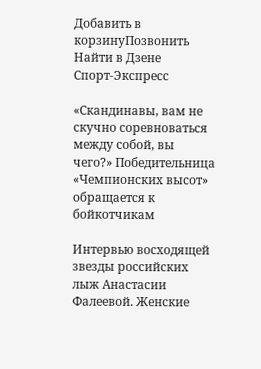Добавить в корзинуПозвонить
Найти в Дзене
Спорт-Экспресс

«Скандинавы, вам не скучно соревноваться между собой, вы чего?» Победительница «Чемпионских высот» обращается к бойкотчикам

Интервью восходящей звезды российских лыж Анастасии Фалеевой. Женские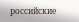российские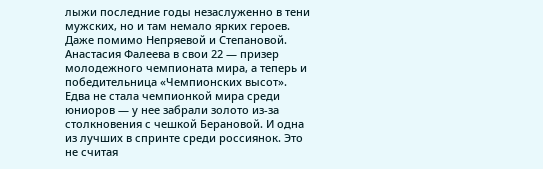лыжи последние годы незаслуженно в тени мужских, но и там немало ярких героев. Даже помимо Непряевой и Степановой. Анастасия Фалеева в свои 22 — призер молодежного чемпионата мира, а теперь и победительница «Чемпионских высот». Едва не стала чемпионкой мира среди юниоров — у нее забрали золото из-за столкновения с чешкой Берановой. И одна из лучших в спринте среди россиянок. Это не считая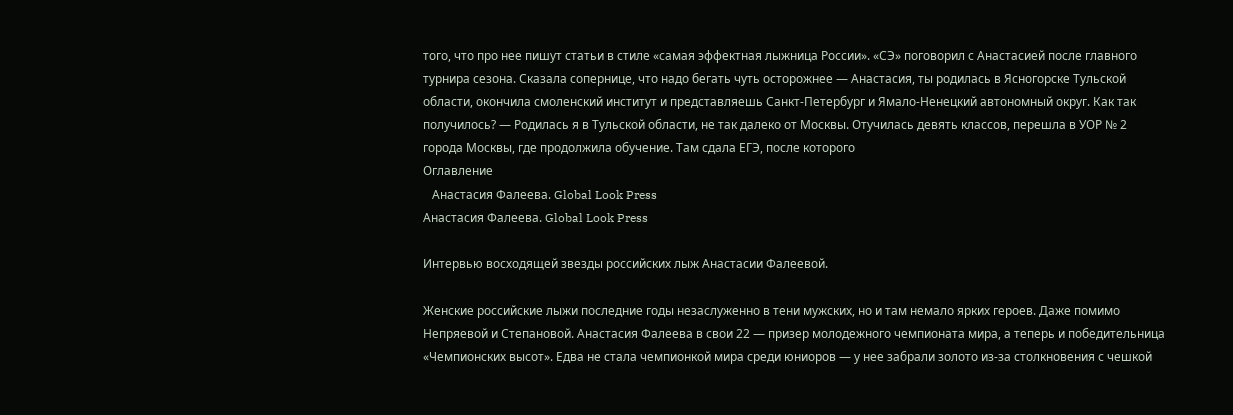того, что про нее пишут статьи в стиле «самая эффектная лыжница России». «СЭ» поговорил с Анастасией после главного турнира сезона. Сказала сопернице, что надо бегать чуть осторожнее — Анастасия, ты родилась в Ясногорске Тульской области, окончила смоленский институт и представляешь Санкт-Петербург и Ямало-Ненецкий автономный округ. Как так получилось? — Родилась я в Тульской области, не так далеко от Москвы. Отучилась девять классов, перешла в УОР № 2 города Москвы, где продолжила обучение. Там сдала ЕГЭ, после которого
Оглавление
   Анастасия Фалеева. Global Look Press
Анастасия Фалеева. Global Look Press

Интервью восходящей звезды российских лыж Анастасии Фалеевой.

Женские российские лыжи последние годы незаслуженно в тени мужских, но и там немало ярких героев. Даже помимо Непряевой и Степановой. Анастасия Фалеева в свои 22 — призер молодежного чемпионата мира, а теперь и победительница «Чемпионских высот». Едва не стала чемпионкой мира среди юниоров — у нее забрали золото из-за столкновения с чешкой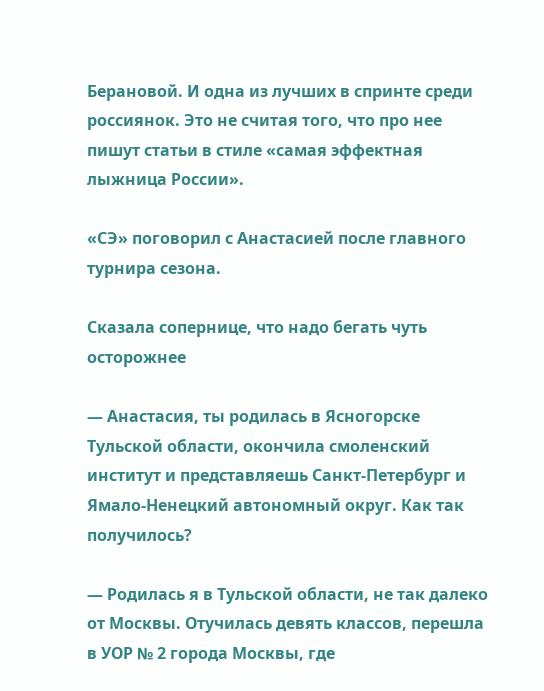Берановой. И одна из лучших в спринте среди россиянок. Это не считая того, что про нее пишут статьи в стиле «самая эффектная лыжница России».

«СЭ» поговорил с Анастасией после главного турнира сезона.

Сказала сопернице, что надо бегать чуть осторожнее

— Анастасия, ты родилась в Ясногорске Тульской области, окончила смоленский институт и представляешь Санкт-Петербург и Ямало-Ненецкий автономный округ. Как так получилось?

— Родилась я в Тульской области, не так далеко от Москвы. Отучилась девять классов, перешла в УОР № 2 города Москвы, где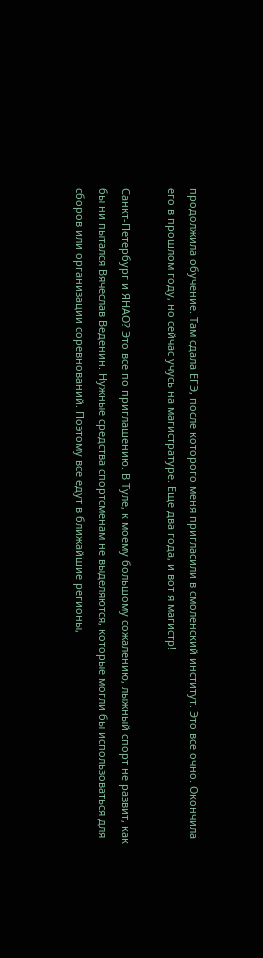продолжила обучение. Там сдала ЕГЭ, после которого меня пригласили в смоленский институт. Это все очно. Окончила его в прошлом году, но сейчас учусь на магистратуре. Еще два года, и вот я магистр!

Санкт-Петербург и ЯНАО? Это все по приглашению. В Туле, к моему большому сожалению, лыжный спорт не развит, как бы ни пытался Вячеслав Веденин. Нужные средства спортсменам не выделяются, которые могли бы использоваться для сборов или организации соревнований. Поэтому все едут в ближайшие регионы,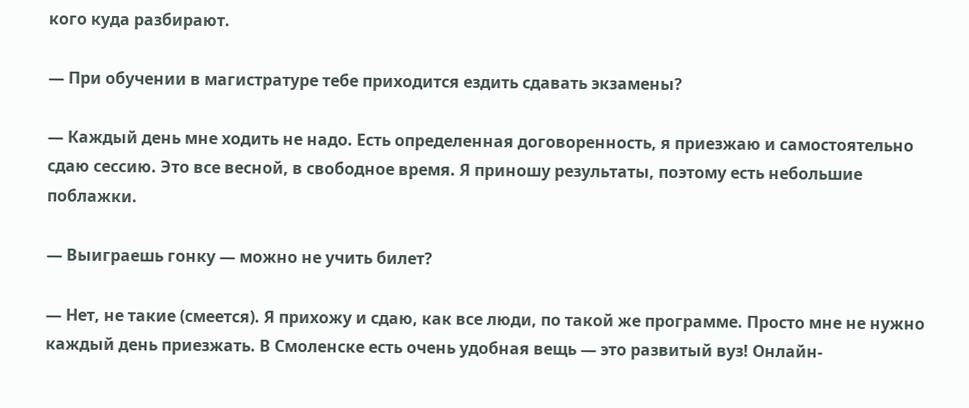кого куда разбирают.

— При обучении в магистратуре тебе приходится ездить сдавать экзамены?

— Каждый день мне ходить не надо. Есть определенная договоренность, я приезжаю и самостоятельно сдаю сессию. Это все весной, в свободное время. Я приношу результаты, поэтому есть небольшие поблажки.

— Выиграешь гонку — можно не учить билет?

— Нет, не такие (смеется). Я прихожу и сдаю, как все люди, по такой же программе. Просто мне не нужно каждый день приезжать. В Смоленске есть очень удобная вещь — это развитый вуз! Онлайн-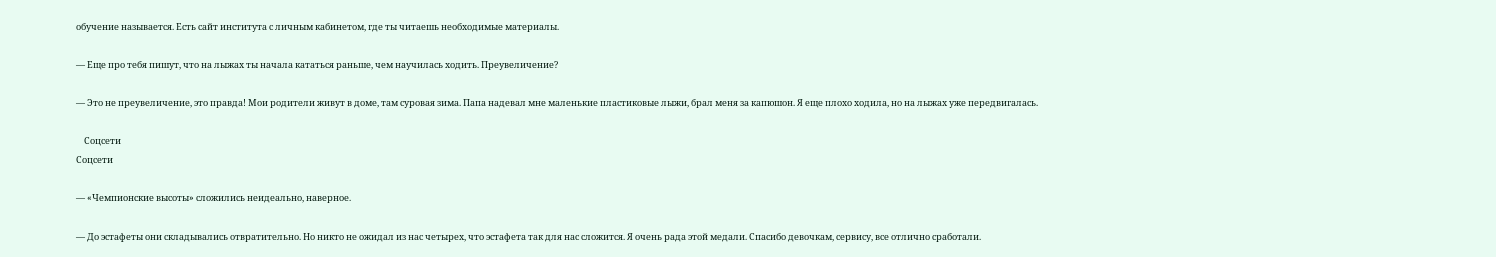обучение называется. Есть сайт института с личным кабинетом, где ты читаешь необходимые материалы.

— Еще про тебя пишут, что на лыжах ты начала кататься раньше, чем научилась ходить. Преувеличение?

— Это не преувеличение, это правда! Мои родители живут в доме, там суровая зима. Папа надевал мне маленькие пластиковые лыжи, брал меня за капюшон. Я еще плохо ходила, но на лыжах уже передвигалась.

    Соцсети
Соцсети

— «Чемпионские высоты» сложились неидеально, наверное.

— До эстафеты они складывались отвратительно. Но никто не ожидал из нас четырех, что эстафета так для нас сложится. Я очень рада этой медали. Спасибо девочкам, сервису, все отлично сработали.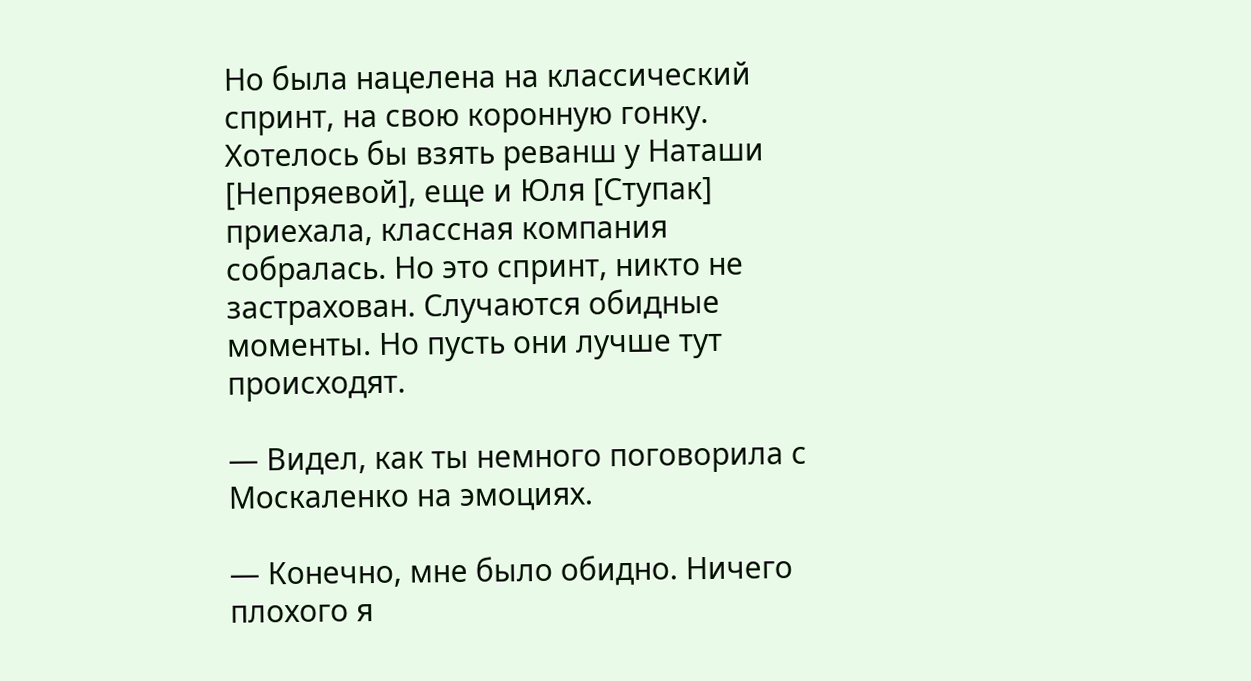Но была нацелена на классический спринт, на свою коронную гонку. Хотелось бы взять реванш у Наташи [Непряевой], еще и Юля [Ступак] приехала, классная компания собралась. Но это спринт, никто не застрахован. Случаются обидные моменты. Но пусть они лучше тут происходят.

— Видел, как ты немного поговорила с Москаленко на эмоциях.

— Конечно, мне было обидно. Ничего плохого я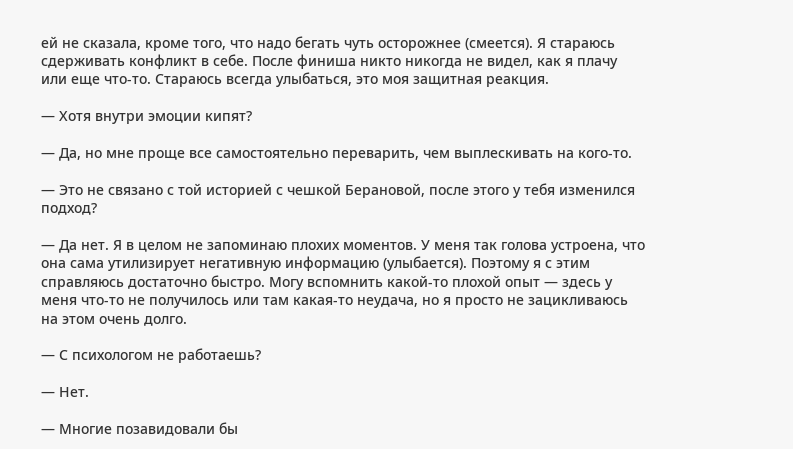ей не сказала, кроме того, что надо бегать чуть осторожнее (смеется). Я стараюсь сдерживать конфликт в себе. После финиша никто никогда не видел, как я плачу или еще что-то. Стараюсь всегда улыбаться, это моя защитная реакция.

— Хотя внутри эмоции кипят?

— Да, но мне проще все самостоятельно переварить, чем выплескивать на кого-то.

— Это не связано с той историей с чешкой Берановой, после этого у тебя изменился подход?

— Да нет. Я в целом не запоминаю плохих моментов. У меня так голова устроена, что она сама утилизирует негативную информацию (улыбается). Поэтому я с этим справляюсь достаточно быстро. Могу вспомнить какой-то плохой опыт — здесь у меня что-то не получилось или там какая-то неудача, но я просто не зацикливаюсь на этом очень долго.

— С психологом не работаешь?

— Нет.

— Многие позавидовали бы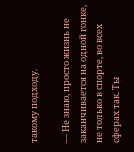такому подходу.

— Не знаю, просто жизнь не заканчивается на одной гонке, не только в спорте, во всех сферах так. Ты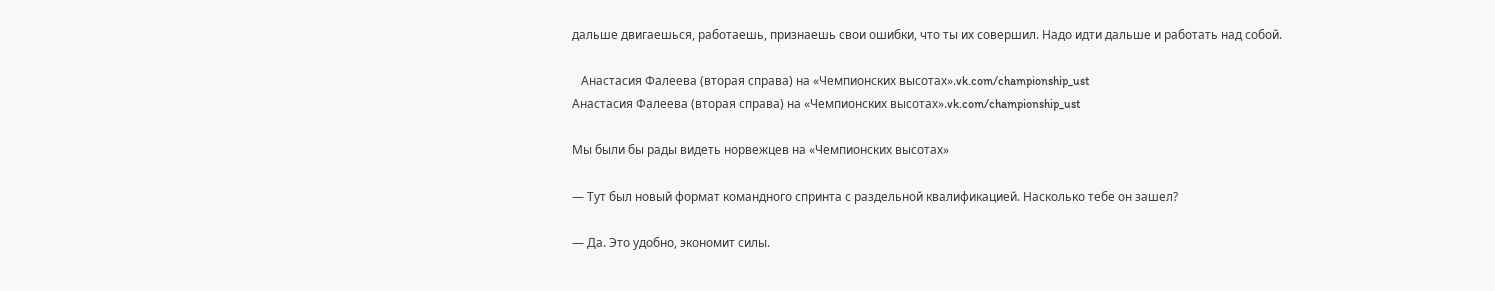дальше двигаешься, работаешь, признаешь свои ошибки, что ты их совершил. Надо идти дальше и работать над собой.

   Анастасия Фалеева (вторая справа) на «Чемпионских высотах».vk.com/championship_ust
Анастасия Фалеева (вторая справа) на «Чемпионских высотах».vk.com/championship_ust

Мы были бы рады видеть норвежцев на «Чемпионских высотах»

— Тут был новый формат командного спринта с раздельной квалификацией. Насколько тебе он зашел?

— Да. Это удобно, экономит силы.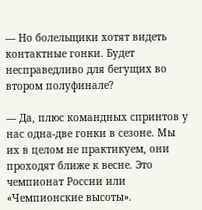— Но болельщики хотят видеть контактные гонки. Будет несправедливо для бегущих во втором полуфинале?

— Да, плюс командных спринтов у нас одна-две гонки в сезоне. Мы их в целом не практикуем, они проходят ближе к весне. Это чемпионат России или «Чемпионские высоты».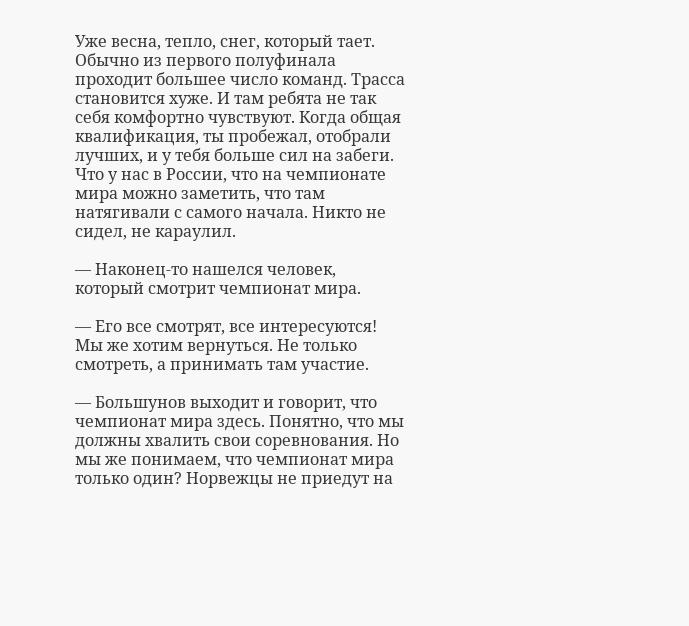Уже весна, тепло, снег, который тает. Обычно из первого полуфинала проходит большее число команд. Трасса становится хуже. И там ребята не так себя комфортно чувствуют. Когда общая квалификация, ты пробежал, отобрали лучших, и у тебя больше сил на забеги. Что у нас в России, что на чемпионате мира можно заметить, что там натягивали с самого начала. Никто не сидел, не караулил.

— Наконец-то нашелся человек, который смотрит чемпионат мира.

— Его все смотрят, все интересуются! Мы же хотим вернуться. Не только смотреть, а принимать там участие.

— Большунов выходит и говорит, что чемпионат мира здесь. Понятно, что мы должны хвалить свои соревнования. Но мы же понимаем, что чемпионат мира только один? Норвежцы не приедут на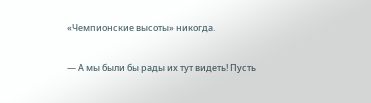«Чемпионские высоты» никогда.

— А мы были бы рады их тут видеть! Пусть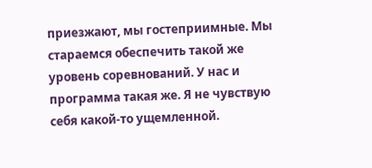приезжают, мы гостеприимные. Мы стараемся обеспечить такой же уровень соревнований. У нас и программа такая же. Я не чувствую себя какой-то ущемленной.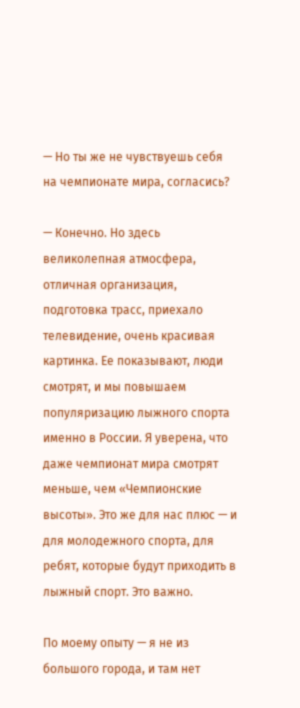— Но ты же не чувствуешь себя на чемпионате мира, согласись?

— Конечно. Но здесь великолепная атмосфера, отличная организация, подготовка трасс, приехало телевидение, очень красивая картинка. Ее показывают, люди смотрят, и мы повышаем популяризацию лыжного спорта именно в России. Я уверена, что даже чемпионат мира смотрят меньше, чем «Чемпионские высоты». Это же для нас плюс — и для молодежного спорта, для ребят, которые будут приходить в лыжный спорт. Это важно.

По моему опыту — я не из большого города, и там нет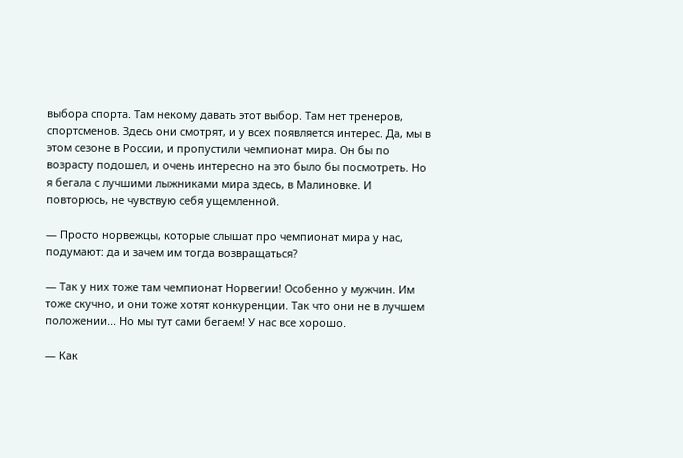выбора спорта. Там некому давать этот выбор. Там нет тренеров, спортсменов. Здесь они смотрят, и у всех появляется интерес. Да, мы в этом сезоне в России, и пропустили чемпионат мира. Он бы по возрасту подошел, и очень интересно на это было бы посмотреть. Но я бегала с лучшими лыжниками мира здесь, в Малиновке. И повторюсь, не чувствую себя ущемленной.

— Просто норвежцы, которые слышат про чемпионат мира у нас, подумают: да и зачем им тогда возвращаться?

— Так у них тоже там чемпионат Норвегии! Особенно у мужчин. Им тоже скучно, и они тоже хотят конкуренции. Так что они не в лучшем положении... Но мы тут сами бегаем! У нас все хорошо.

— Как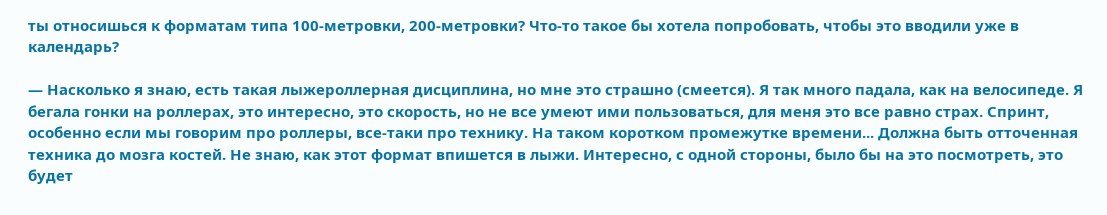ты относишься к форматам типа 100-метровки, 200-метровки? Что-то такое бы хотела попробовать, чтобы это вводили уже в календарь?

— Насколько я знаю, есть такая лыжероллерная дисциплина, но мне это страшно (смеется). Я так много падала, как на велосипеде. Я бегала гонки на роллерах, это интересно, это скорость, но не все умеют ими пользоваться, для меня это все равно страх. Спринт, особенно если мы говорим про роллеры, все-таки про технику. На таком коротком промежутке времени... Должна быть отточенная техника до мозга костей. Не знаю, как этот формат впишется в лыжи. Интересно, с одной стороны, было бы на это посмотреть, это будет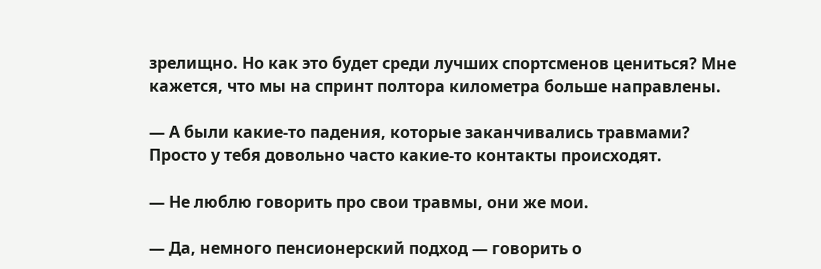зрелищно. Но как это будет среди лучших спортсменов цениться? Мне кажется, что мы на спринт полтора километра больше направлены.

— А были какие-то падения, которые заканчивались травмами? Просто у тебя довольно часто какие-то контакты происходят.

— Не люблю говорить про свои травмы, они же мои.

— Да, немного пенсионерский подход — говорить о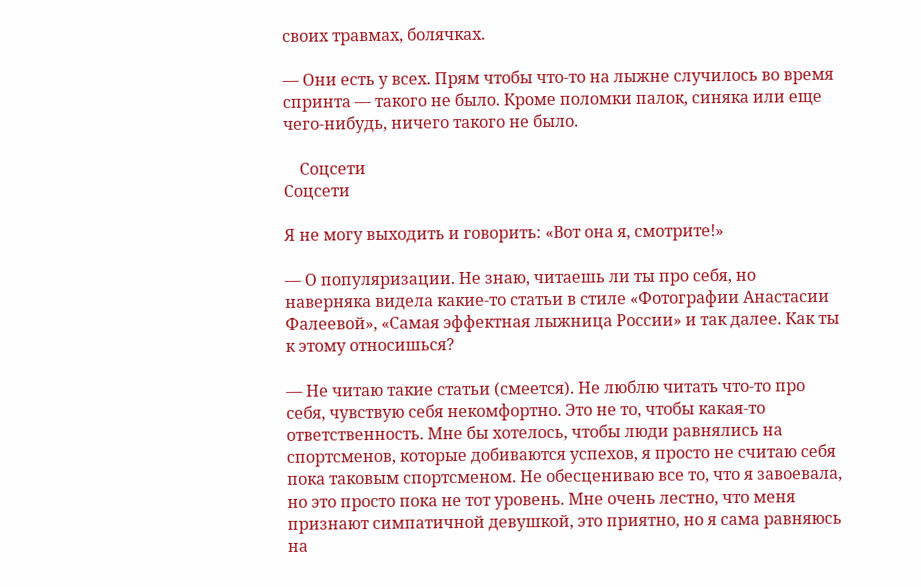своих травмах, болячках.

— Они есть у всех. Прям чтобы что-то на лыжне случилось во время спринта — такого не было. Кроме поломки палок, синяка или еще чего-нибудь, ничего такого не было.

    Соцсети
Соцсети

Я не могу выходить и говорить: «Вот она я, смотрите!»

— О популяризации. Не знаю, читаешь ли ты про себя, но наверняка видела какие-то статьи в стиле «Фотографии Анастасии Фалеевой», «Самая эффектная лыжница России» и так далее. Как ты к этому относишься?

— Не читаю такие статьи (смеется). Не люблю читать что-то про себя, чувствую себя некомфортно. Это не то, чтобы какая-то ответственность. Мне бы хотелось, чтобы люди равнялись на спортсменов, которые добиваются успехов, я просто не считаю себя пока таковым спортсменом. Не обесцениваю все то, что я завоевала, но это просто пока не тот уровень. Мне очень лестно, что меня признают симпатичной девушкой, это приятно, но я сама равняюсь на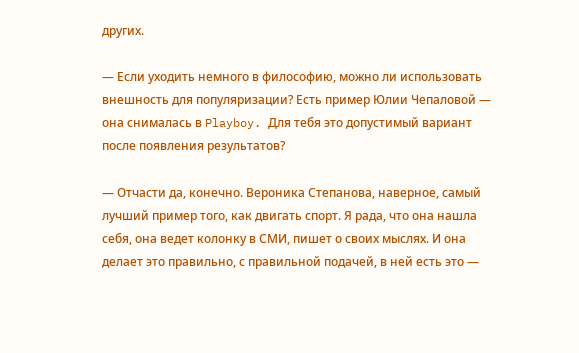других.

— Если уходить немного в философию, можно ли использовать внешность для популяризации? Есть пример Юлии Чепаловой — она снималась в Playboy. Для тебя это допустимый вариант после появления результатов?

— Отчасти да, конечно. Вероника Степанова, наверное, самый лучший пример того, как двигать спорт. Я рада, что она нашла себя, она ведет колонку в СМИ, пишет о своих мыслях. И она делает это правильно, с правильной подачей, в ней есть это —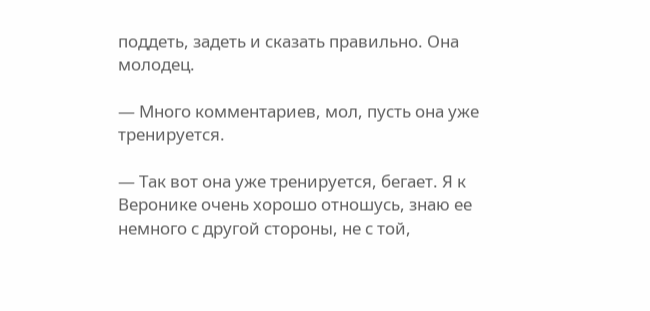поддеть, задеть и сказать правильно. Она молодец.

— Много комментариев, мол, пусть она уже тренируется.

— Так вот она уже тренируется, бегает. Я к Веронике очень хорошо отношусь, знаю ее немного с другой стороны, не с той,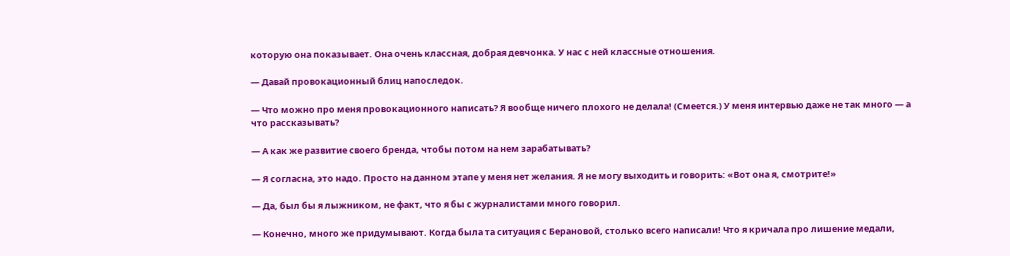которую она показывает. Она очень классная, добрая девчонка. У нас с ней классные отношения.

— Давай провокационный блиц напоследок.

— Что можно про меня провокационного написать? Я вообще ничего плохого не делала! (Смеется.) У меня интервью даже не так много — а что рассказывать?

— А как же развитие своего бренда, чтобы потом на нем зарабатывать?

— Я согласна, это надо. Просто на данном этапе у меня нет желания. Я не могу выходить и говорить: «Вот она я, смотрите!»

— Да, был бы я лыжником, не факт, что я бы с журналистами много говорил.

— Конечно, много же придумывают. Когда была та ситуация с Берановой, столько всего написали! Что я кричала про лишение медали,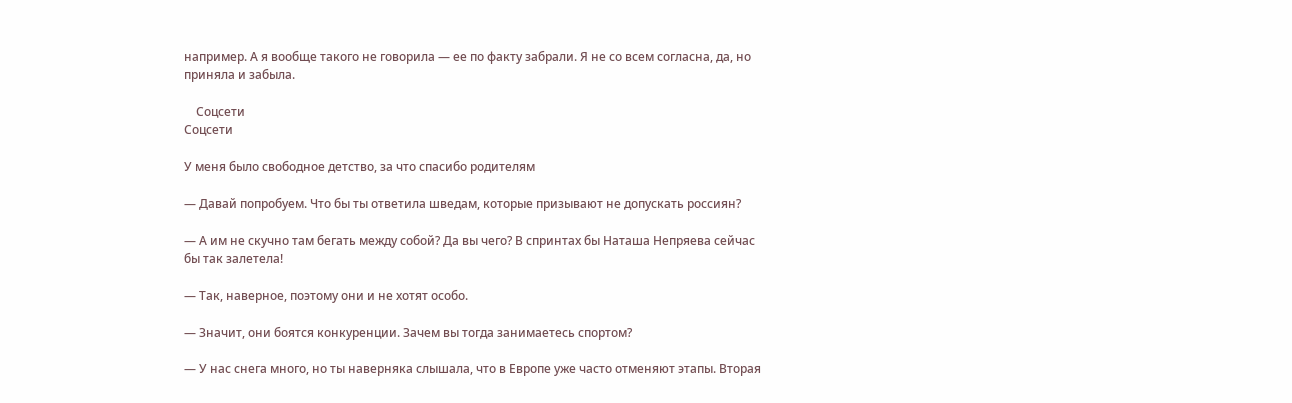например. А я вообще такого не говорила — ее по факту забрали. Я не со всем согласна, да, но приняла и забыла.

    Соцсети
Соцсети

У меня было свободное детство, за что спасибо родителям

— Давай попробуем. Что бы ты ответила шведам, которые призывают не допускать россиян?

— А им не скучно там бегать между собой? Да вы чего? В спринтах бы Наташа Непряева сейчас бы так залетела!

— Так, наверное, поэтому они и не хотят особо.

— Значит, они боятся конкуренции. Зачем вы тогда занимаетесь спортом?

— У нас снега много, но ты наверняка слышала, что в Европе уже часто отменяют этапы. Вторая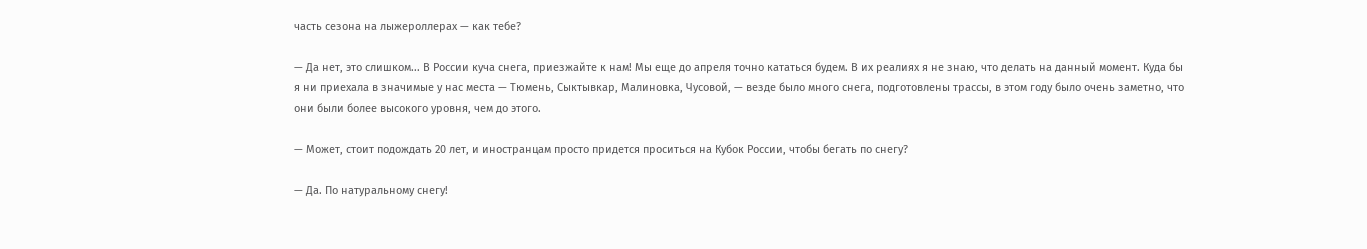часть сезона на лыжероллерах — как тебе?

— Да нет, это слишком... В России куча снега, приезжайте к нам! Мы еще до апреля точно кататься будем. В их реалиях я не знаю, что делать на данный момент. Куда бы я ни приехала в значимые у нас места — Тюмень, Сыктывкар, Малиновка, Чусовой, — везде было много снега, подготовлены трассы, в этом году было очень заметно, что они были более высокого уровня, чем до этого.

— Может, стоит подождать 20 лет, и иностранцам просто придется проситься на Кубок России, чтобы бегать по снегу?

— Да. По натуральному снегу!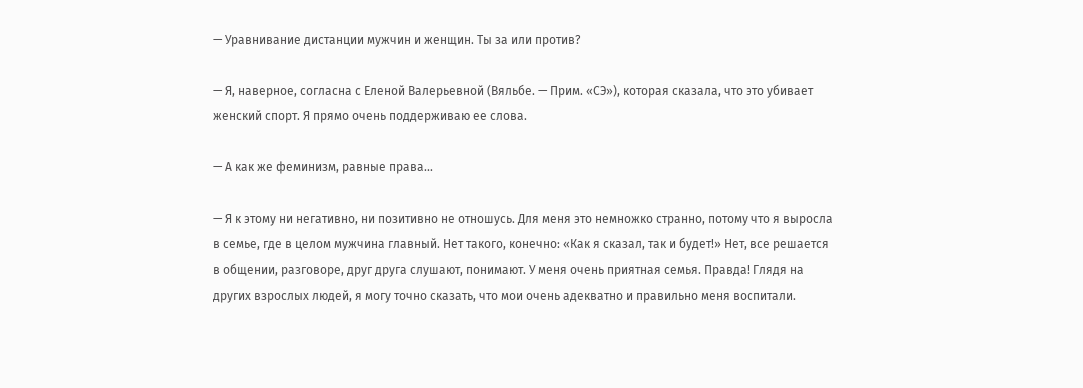— Уравнивание дистанции мужчин и женщин. Ты за или против?

— Я, наверное, согласна с Еленой Валерьевной (Вяльбе. — Прим. «СЭ»), которая сказала, что это убивает женский спорт. Я прямо очень поддерживаю ее слова.

— А как же феминизм, равные права...

— Я к этому ни негативно, ни позитивно не отношусь. Для меня это немножко странно, потому что я выросла в семье, где в целом мужчина главный. Нет такого, конечно: «Как я сказал, так и будет!» Нет, все решается в общении, разговоре, друг друга слушают, понимают. У меня очень приятная семья. Правда! Глядя на других взрослых людей, я могу точно сказать, что мои очень адекватно и правильно меня воспитали.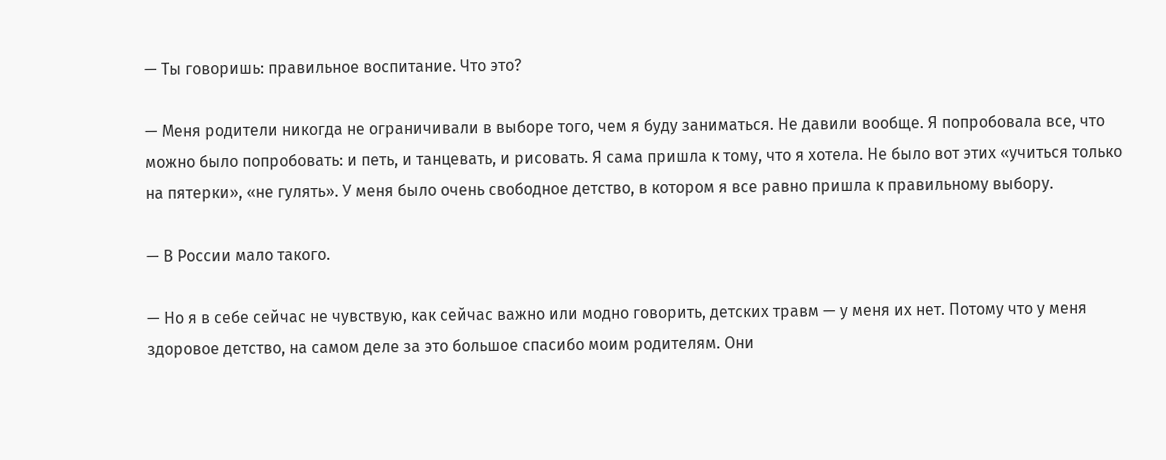— Ты говоришь: правильное воспитание. Что это?

— Меня родители никогда не ограничивали в выборе того, чем я буду заниматься. Не давили вообще. Я попробовала все, что можно было попробовать: и петь, и танцевать, и рисовать. Я сама пришла к тому, что я хотела. Не было вот этих «учиться только на пятерки», «не гулять». У меня было очень свободное детство, в котором я все равно пришла к правильному выбору.

— В России мало такого.

— Но я в себе сейчас не чувствую, как сейчас важно или модно говорить, детских травм — у меня их нет. Потому что у меня здоровое детство, на самом деле за это большое спасибо моим родителям. Они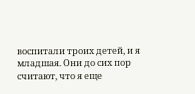воспитали троих детей, и я младшая. Они до сих пор считают, что я еще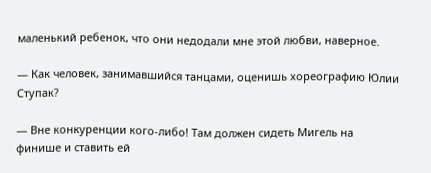маленький ребенок, что они недодали мне этой любви, наверное.

— Как человек, занимавшийся танцами, оценишь хореографию Юлии Ступак?

— Вне конкуренции кого-либо! Там должен сидеть Мигель на финише и ставить ей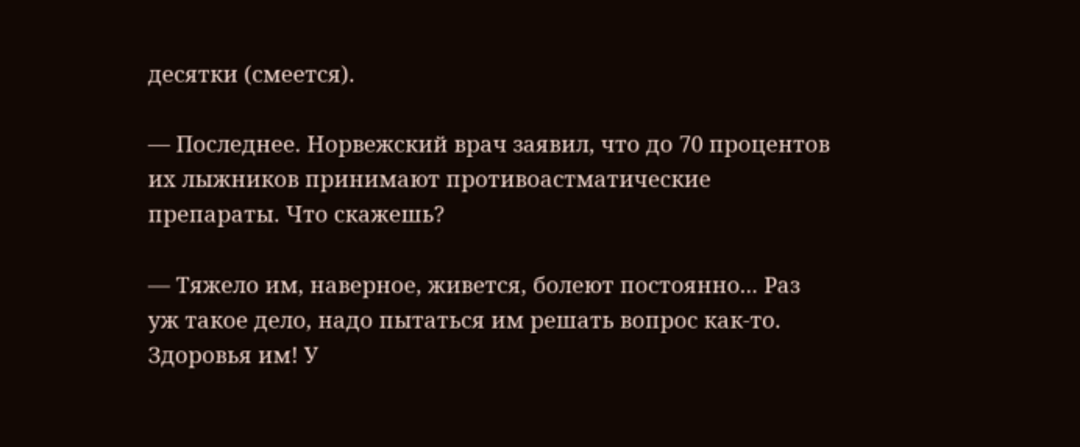десятки (смеется).

— Последнее. Норвежский врач заявил, что до 70 процентов их лыжников принимают противоастматические препараты. Что скажешь?

— Тяжело им, наверное, живется, болеют постоянно... Раз уж такое дело, надо пытаться им решать вопрос как-то. Здоровья им! У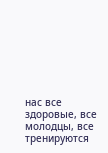нас все здоровые, все молодцы, все тренируются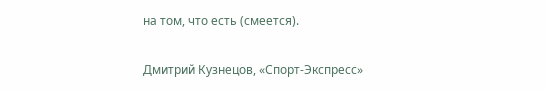на том, что есть (смеется).

Дмитрий Кузнецов, «Спорт-Экспресс»